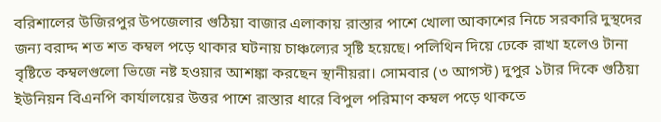বরিশালের উজিরপুর উপজেলার গুঠিয়া বাজার এলাকায় রাস্তার পাশে খোলা আকাশের নিচে সরকারি দুস্থদের জন্য বরাদ্দ শত শত কম্বল পড়ে থাকার ঘটনায় চাঞ্চল্যের সৃষ্টি হয়েছে। পলিথিন দিয়ে ঢেকে রাখা হলেও টানা বৃষ্টিতে কম্বলগুলো ভিজে নষ্ট হওয়ার আশঙ্কা করছেন স্থানীয়রা। সোমবার (৩ আগস্ট) দুপুর ১টার দিকে গুঠিয়া ইউনিয়ন বিএনপি কার্যালয়ের উত্তর পাশে রাস্তার ধারে বিপুল পরিমাণ কম্বল পড়ে থাকতে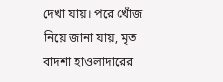দেখা যায়। পরে খোঁজ নিয়ে জানা যায়, মৃত বাদশা হাওলাদারের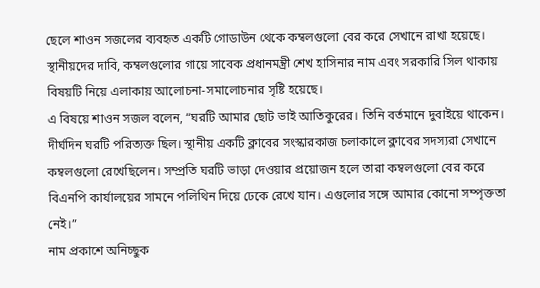ছেলে শাওন সজলের ব্যবহৃত একটি গোডাউন থেকে কম্বলগুলো বের করে সেখানে রাখা হয়েছে।
স্থানীয়দের দাবি, কম্বলগুলোর গায়ে সাবেক প্রধানমন্ত্রী শেখ হাসিনার নাম এবং সরকারি সিল থাকায় বিষয়টি নিয়ে এলাকায় আলোচনা-সমালোচনার সৃষ্টি হয়েছে।
এ বিষয়ে শাওন সজল বলেন, “ঘরটি আমার ছোট ভাই আতিকুরের। তিনি বর্তমানে দুবাইয়ে থাকেন। দীর্ঘদিন ঘরটি পরিত্যক্ত ছিল। স্থানীয় একটি ক্লাবের সংস্কারকাজ চলাকালে ক্লাবের সদস্যরা সেখানে কম্বলগুলো রেখেছিলেন। সম্প্রতি ঘরটি ভাড়া দেওয়ার প্রয়োজন হলে তারা কম্বলগুলো বের করে বিএনপি কার্যালয়ের সামনে পলিথিন দিয়ে ঢেকে রেখে যান। এগুলোর সঙ্গে আমার কোনো সম্পৃক্ততা নেই।”
নাম প্রকাশে অনিচ্ছুক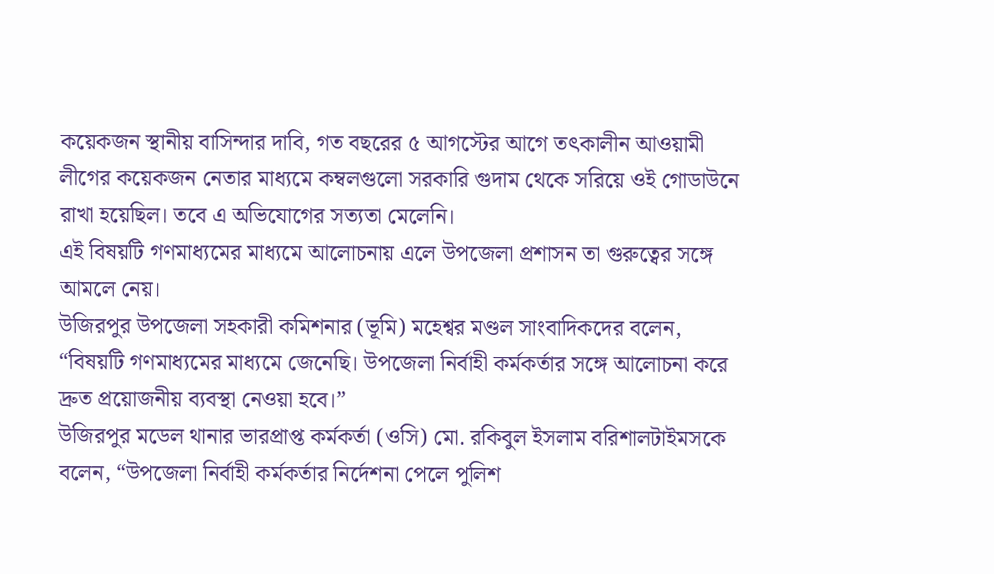কয়েকজন স্থানীয় বাসিন্দার দাবি, গত বছরের ৫ আগস্টের আগে তৎকালীন আওয়ামী লীগের কয়েকজন নেতার মাধ্যমে কম্বলগুলো সরকারি গুদাম থেকে সরিয়ে ওই গোডাউনে রাখা হয়েছিল। তবে এ অভিযোগের সত্যতা মেলেনি।
এই বিষয়টি গণমাধ্যমের মাধ্যমে আলোচনায় এলে উপজেলা প্রশাসন তা গুরুত্বের সঙ্গে আমলে নেয়।
উজিরপুর উপজেলা সহকারী কমিশনার (ভূমি) মহেশ্বর মণ্ডল সাংবাদিকদের বলেন, “বিষয়টি গণমাধ্যমের মাধ্যমে জেনেছি। উপজেলা নির্বাহী কর্মকর্তার সঙ্গে আলোচনা করে দ্রুত প্রয়োজনীয় ব্যবস্থা নেওয়া হবে।”
উজিরপুর মডেল থানার ভারপ্রাপ্ত কর্মকর্তা (ওসি) মো. রকিবুল ইসলাম বরিশালটাইমসকে বলেন, “উপজেলা নির্বাহী কর্মকর্তার নির্দেশনা পেলে পুলিশ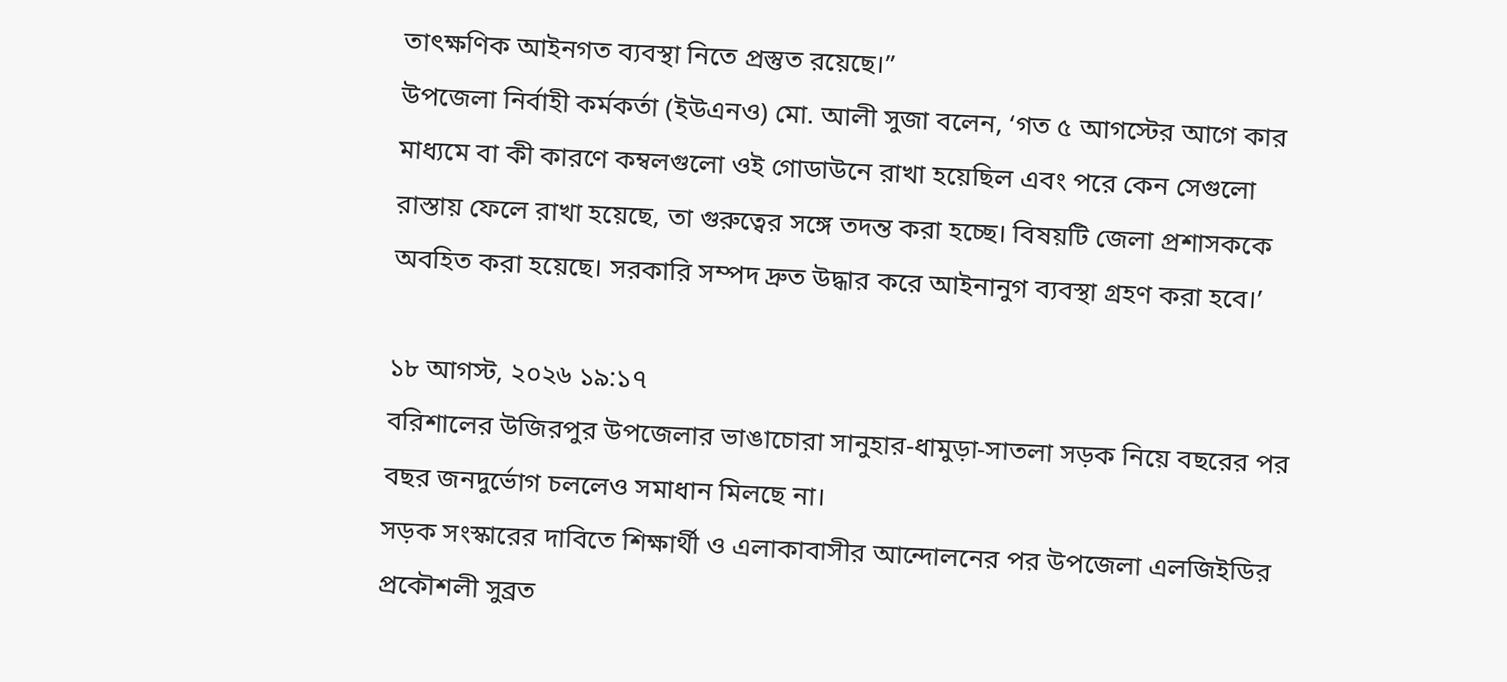তাৎক্ষণিক আইনগত ব্যবস্থা নিতে প্রস্তুত রয়েছে।”
উপজেলা নির্বাহী কর্মকর্তা (ইউএনও) মো. আলী সুজা বলেন, ‘গত ৫ আগস্টের আগে কার মাধ্যমে বা কী কারণে কম্বলগুলো ওই গোডাউনে রাখা হয়েছিল এবং পরে কেন সেগুলো রাস্তায় ফেলে রাখা হয়েছে, তা গুরুত্বের সঙ্গে তদন্ত করা হচ্ছে। বিষয়টি জেলা প্রশাসককে অবহিত করা হয়েছে। সরকারি সম্পদ দ্রুত উদ্ধার করে আইনানুগ ব্যবস্থা গ্রহণ করা হবে।’

১৮ আগস্ট, ২০২৬ ১৯:১৭
বরিশালের উজিরপুর উপজেলার ভাঙাচোরা সানুহার-ধামুড়া-সাতলা সড়ক নিয়ে বছরের পর বছর জনদুর্ভোগ চললেও সমাধান মিলছে না।
সড়ক সংস্কারের দাবিতে শিক্ষার্থী ও এলাকাবাসীর আন্দোলনের পর উপজেলা এলজিইডির প্রকৌশলী সুব্রত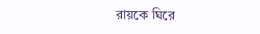রায়কে ঘিরে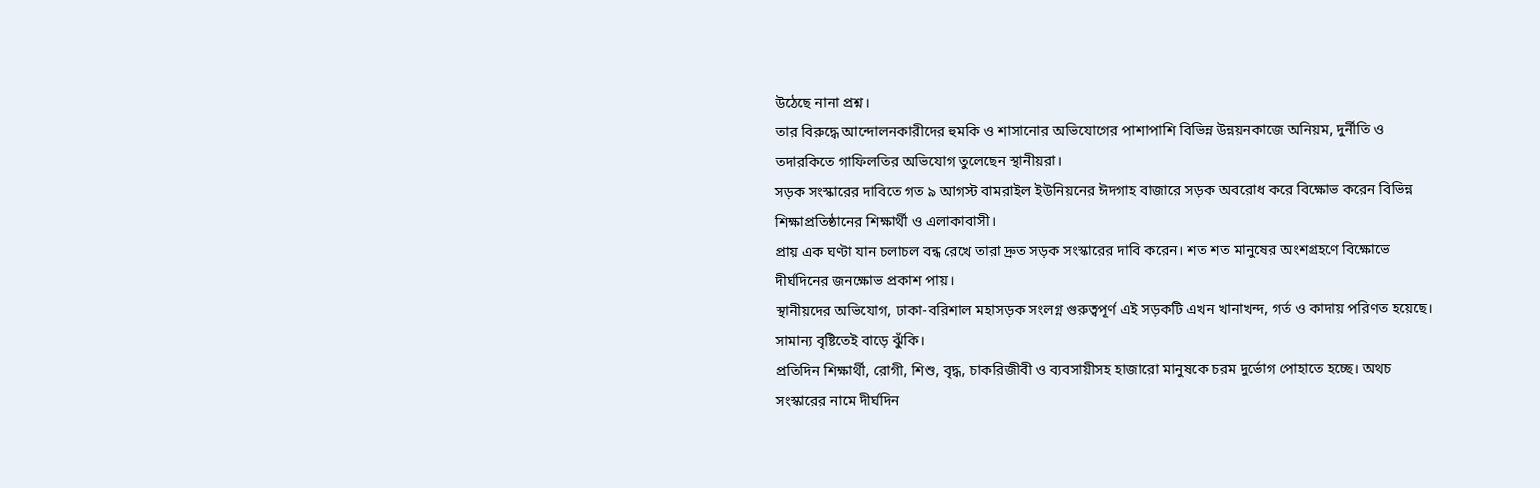উঠেছে নানা প্রশ্ন।
তার বিরুদ্ধে আন্দোলনকারীদের হুমকি ও শাসানোর অভিযোগের পাশাপাশি বিভিন্ন উন্নয়নকাজে অনিয়ম, দুর্নীতি ও তদারকিতে গাফিলতির অভিযোগ তুলেছেন স্থানীয়রা।
সড়ক সংস্কারের দাবিতে গত ৯ আগস্ট বামরাইল ইউনিয়নের ঈদগাহ বাজারে সড়ক অবরোধ করে বিক্ষোভ করেন বিভিন্ন শিক্ষাপ্রতিষ্ঠানের শিক্ষার্থী ও এলাকাবাসী।
প্রায় এক ঘণ্টা যান চলাচল বন্ধ রেখে তারা দ্রুত সড়ক সংস্কারের দাবি করেন। শত শত মানুষের অংশগ্রহণে বিক্ষোভে দীর্ঘদিনের জনক্ষোভ প্রকাশ পায়।
স্থানীয়দের অভিযোগ, ঢাকা-বরিশাল মহাসড়ক সংলগ্ন গুরুত্বপূর্ণ এই সড়কটি এখন খানাখন্দ, গর্ত ও কাদায় পরিণত হয়েছে। সামান্য বৃষ্টিতেই বাড়ে ঝুঁকি।
প্রতিদিন শিক্ষার্থী, রোগী, শিশু, বৃদ্ধ, চাকরিজীবী ও ব্যবসায়ীসহ হাজারো মানুষকে চরম দুর্ভোগ পোহাতে হচ্ছে। অথচ সংস্কারের নামে দীর্ঘদিন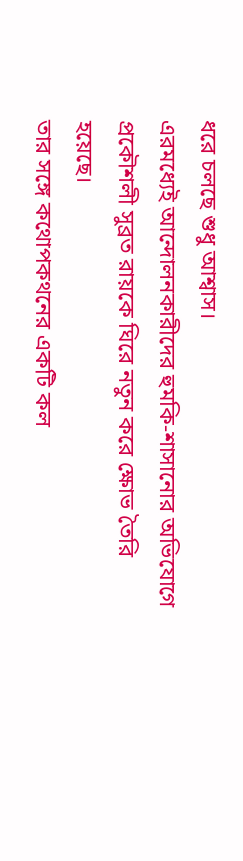ধরে চলছে শুধু আশ্বাস।
এরমধ্যেই আন্দোলনকারীদের হুমকি-শাসানোর অভিযোগে প্রকৌশলী সুব্রত রায়কে ঘিরে নতুন করে ক্ষোভ তৈরি হয়েছে।
তার সঙ্গে কথোপকথনের একটি কল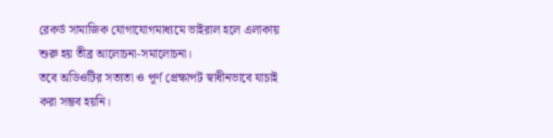রেকর্ড সামাজিক যোগাযোগমাধ্যমে ভাইরাল হলে এলাকায় শুরু হয় তীব্র আলোচনা-সমালোচনা।
তবে অডিওটির সত্যতা ও পূর্ণ প্রেক্ষাপট স্বাধীনভাবে যাচাই করা সম্ভব হয়নি।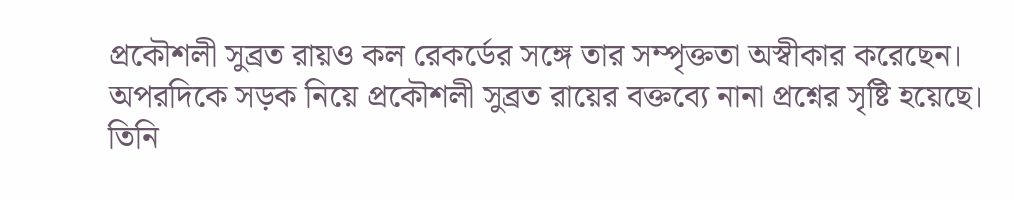প্রকৌশলী সুব্রত রায়ও কল রেকর্ডের সঙ্গে তার সম্পৃক্ততা অস্বীকার করেছেন।
অপরদিকে সড়ক নিয়ে প্রকৌশলী সুব্রত রায়ের বক্তব্যে নানা প্রশ্নের সৃষ্টি হয়েছে।
তিনি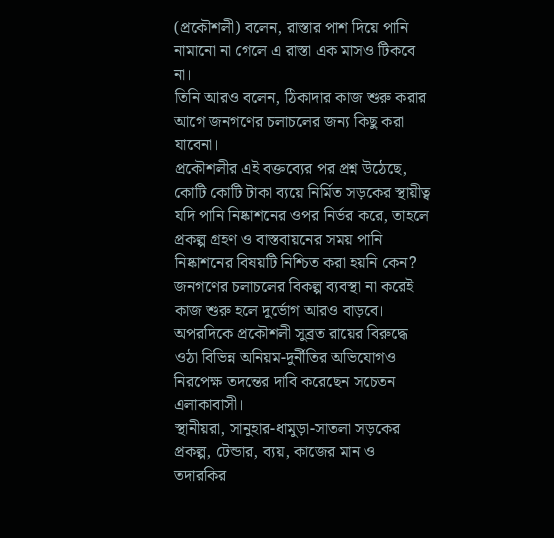(প্রকৌশলী) বলেন, রাস্তার পাশ দিয়ে পানি নামানো না গেলে এ রাস্তা এক মাসও টিকবে না।
তিনি আরও বলেন, ঠিকাদার কাজ শুরু করার আগে জনগণের চলাচলের জন্য কিছু করা যাবেনা।
প্রকৌশলীর এই বক্তব্যের পর প্রশ্ন উঠেছে, কোটি কোটি টাকা ব্যয়ে নির্মিত সড়কের স্থায়ীত্ব যদি পানি নিষ্কাশনের ওপর নির্ভর করে, তাহলে প্রকল্প গ্রহণ ও বাস্তবায়নের সময় পানি নিষ্কাশনের বিষয়টি নিশ্চিত করা হয়নি কেন?
জনগণের চলাচলের বিকল্প ব্যবস্থা না করেই কাজ শুরু হলে দুর্ভোগ আরও বাড়বে।
অপরদিকে প্রকৌশলী সুব্রত রায়ের বিরুদ্ধে ওঠা বিভিন্ন অনিয়ম-দুর্নীতির অভিযোগও নিরপেক্ষ তদন্তের দাবি করেছেন সচেতন এলাকাবাসী।
স্থানীয়রা, সানুহার-ধামুড়া-সাতলা সড়কের প্রকল্প, টেন্ডার, ব্যয়, কাজের মান ও তদারকির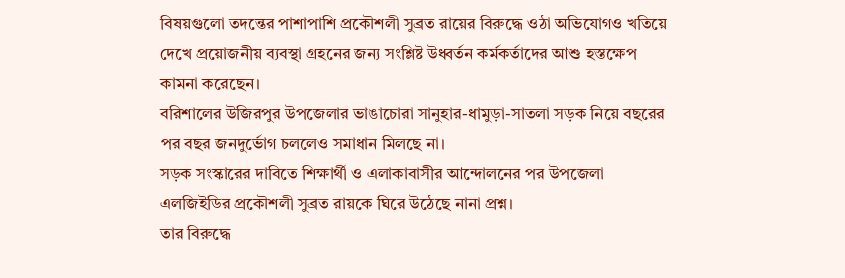বিষয়গুলো তদন্তের পাশাপাশি প্রকৌশলী সুব্রত রায়ের বিরুদ্ধে ওঠা অভিযোগও খতিয়ে দেখে প্রয়োজনীয় ব্যবস্থা গ্রহনের জন্য সংশ্লিষ্ট উধ্বর্তন কর্মকর্তাদের আশু হস্তক্ষেপ কামনা করেছেন।
বরিশালের উজিরপুর উপজেলার ভাঙাচোরা সানুহার-ধামুড়া-সাতলা সড়ক নিয়ে বছরের পর বছর জনদুর্ভোগ চললেও সমাধান মিলছে না।
সড়ক সংস্কারের দাবিতে শিক্ষার্থী ও এলাকাবাসীর আন্দোলনের পর উপজেলা এলজিইডির প্রকৌশলী সুব্রত রায়কে ঘিরে উঠেছে নানা প্রশ্ন।
তার বিরুদ্ধে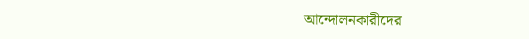আন্দোলনকারীদের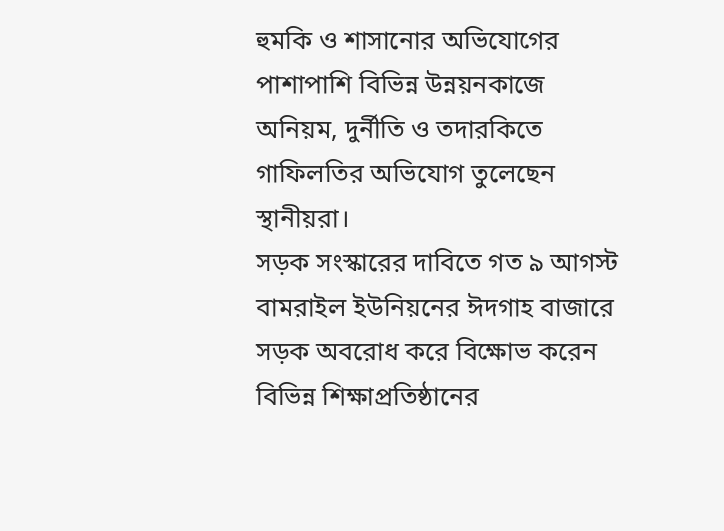হুমকি ও শাসানোর অভিযোগের পাশাপাশি বিভিন্ন উন্নয়নকাজে অনিয়ম, দুর্নীতি ও তদারকিতে গাফিলতির অভিযোগ তুলেছেন স্থানীয়রা।
সড়ক সংস্কারের দাবিতে গত ৯ আগস্ট বামরাইল ইউনিয়নের ঈদগাহ বাজারে সড়ক অবরোধ করে বিক্ষোভ করেন বিভিন্ন শিক্ষাপ্রতিষ্ঠানের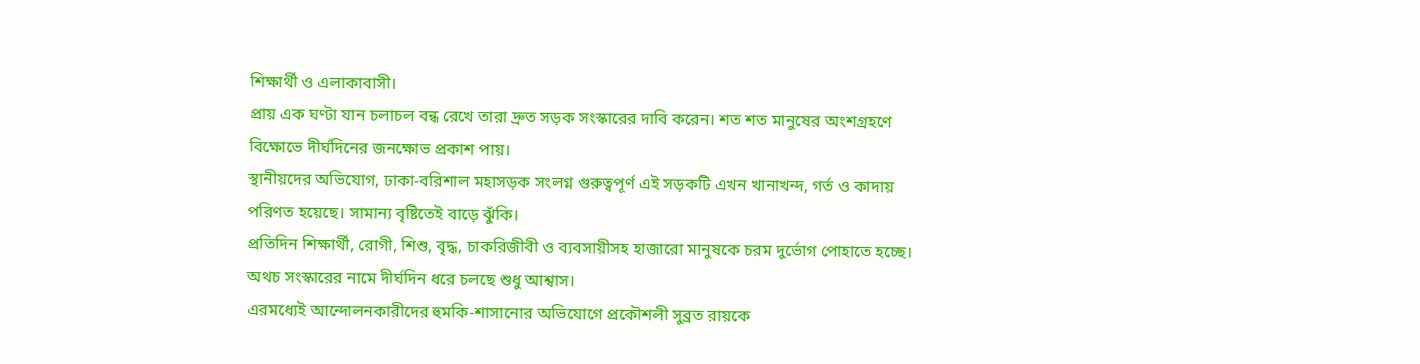শিক্ষার্থী ও এলাকাবাসী।
প্রায় এক ঘণ্টা যান চলাচল বন্ধ রেখে তারা দ্রুত সড়ক সংস্কারের দাবি করেন। শত শত মানুষের অংশগ্রহণে বিক্ষোভে দীর্ঘদিনের জনক্ষোভ প্রকাশ পায়।
স্থানীয়দের অভিযোগ, ঢাকা-বরিশাল মহাসড়ক সংলগ্ন গুরুত্বপূর্ণ এই সড়কটি এখন খানাখন্দ, গর্ত ও কাদায় পরিণত হয়েছে। সামান্য বৃষ্টিতেই বাড়ে ঝুঁকি।
প্রতিদিন শিক্ষার্থী, রোগী, শিশু, বৃদ্ধ, চাকরিজীবী ও ব্যবসায়ীসহ হাজারো মানুষকে চরম দুর্ভোগ পোহাতে হচ্ছে। অথচ সংস্কারের নামে দীর্ঘদিন ধরে চলছে শুধু আশ্বাস।
এরমধ্যেই আন্দোলনকারীদের হুমকি-শাসানোর অভিযোগে প্রকৌশলী সুব্রত রায়কে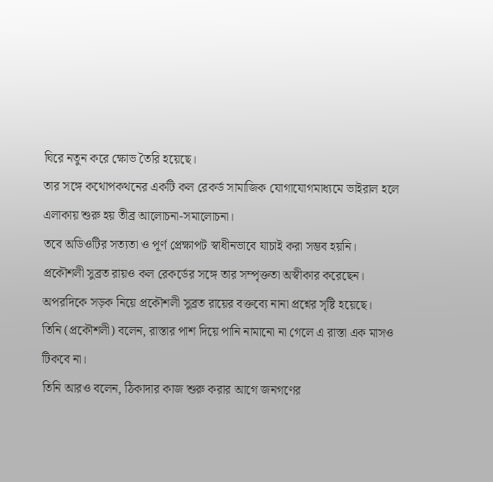ঘিরে নতুন করে ক্ষোভ তৈরি হয়েছে।
তার সঙ্গে কথোপকথনের একটি কল রেকর্ড সামাজিক যোগাযোগমাধ্যমে ভাইরাল হলে এলাকায় শুরু হয় তীব্র আলোচনা-সমালোচনা।
তবে অডিওটির সত্যতা ও পূর্ণ প্রেক্ষাপট স্বাধীনভাবে যাচাই করা সম্ভব হয়নি।
প্রকৌশলী সুব্রত রায়ও কল রেকর্ডের সঙ্গে তার সম্পৃক্ততা অস্বীকার করেছেন।
অপরদিকে সড়ক নিয়ে প্রকৌশলী সুব্রত রায়ের বক্তব্যে নানা প্রশ্নের সৃষ্টি হয়েছে।
তিনি (প্রকৌশলী) বলেন, রাস্তার পাশ দিয়ে পানি নামানো না গেলে এ রাস্তা এক মাসও টিকবে না।
তিনি আরও বলেন, ঠিকাদার কাজ শুরু করার আগে জনগণের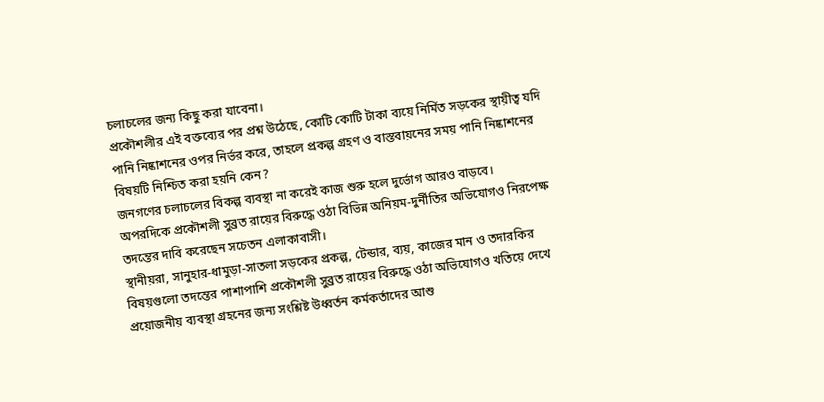চলাচলের জন্য কিছু করা যাবেনা।
প্রকৌশলীর এই বক্তব্যের পর প্রশ্ন উঠেছে, কোটি কোটি টাকা ব্যয়ে নির্মিত সড়কের স্থায়ীত্ব যদি পানি নিষ্কাশনের ওপর নির্ভর করে, তাহলে প্রকল্প গ্রহণ ও বাস্তবায়নের সময় পানি নিষ্কাশনের বিষয়টি নিশ্চিত করা হয়নি কেন?
জনগণের চলাচলের বিকল্প ব্যবস্থা না করেই কাজ শুরু হলে দুর্ভোগ আরও বাড়বে।
অপরদিকে প্রকৌশলী সুব্রত রায়ের বিরুদ্ধে ওঠা বিভিন্ন অনিয়ম-দুর্নীতির অভিযোগও নিরপেক্ষ তদন্তের দাবি করেছেন সচেতন এলাকাবাসী।
স্থানীয়রা, সানুহার-ধামুড়া-সাতলা সড়কের প্রকল্প, টেন্ডার, ব্যয়, কাজের মান ও তদারকির বিষয়গুলো তদন্তের পাশাপাশি প্রকৌশলী সুব্রত রায়ের বিরুদ্ধে ওঠা অভিযোগও খতিয়ে দেখে প্রয়োজনীয় ব্যবস্থা গ্রহনের জন্য সংশ্লিষ্ট উধ্বর্তন কর্মকর্তাদের আশু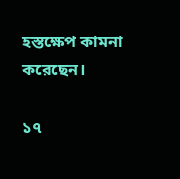হস্তক্ষেপ কামনা করেছেন।

১৭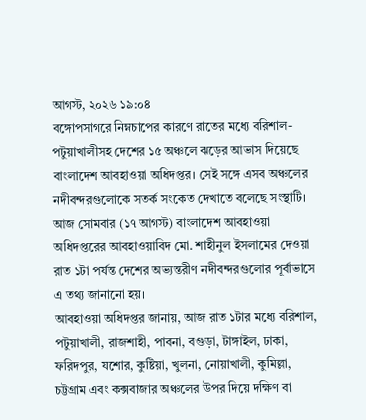আগস্ট, ২০২৬ ১৯:০৪
বঙ্গোপসাগরে নিম্নচাপের কারণে রাতের মধ্যে বরিশাল-পটুয়াখালীসহ দেশের ১৫ অঞ্চলে ঝড়ের আভাস দিয়েছে বাংলাদেশ আবহাওয়া অধিদপ্তর। সেই সঙ্গে এসব অঞ্চলের নদীবন্দরগুলোকে সতর্ক সংকেত দেখাতে বলেছে সংস্থাটি। আজ সোমবার (১৭ আগস্ট) বাংলাদেশ আবহাওয়া অধিদপ্তরের আবহাওয়াবিদ মো. শাহীনুল ইসলামের দেওয়া রাত ১টা পর্যন্ত দেশের অভ্যন্তরীণ নদীবন্দরগুলোর পূর্বাভাসে এ তথ্য জানানো হয়।
আবহাওয়া অধিদপ্তর জানায়, আজ রাত ১টার মধ্যে বরিশাল, পটুয়াখালী, রাজশাহী, পাবনা, বগুড়া, টাঙ্গাইল, ঢাকা, ফরিদপুর, যশোর, কুষ্টিয়া, খুলনা, নোয়াখালী, কুমিল্লা, চট্টগ্রাম এবং কক্সবাজার অঞ্চলের উপর দিয়ে দক্ষিণ বা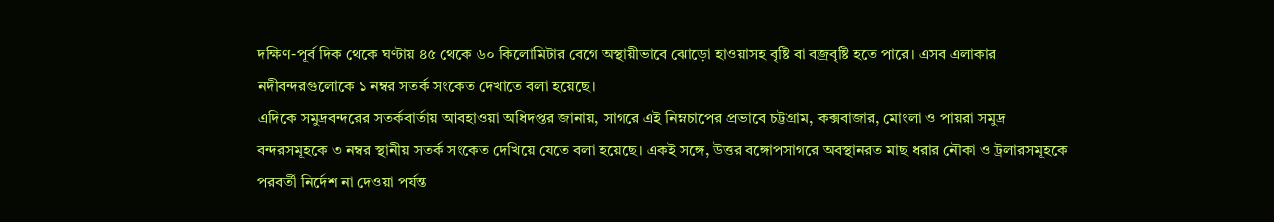দক্ষিণ-পূর্ব দিক থেকে ঘণ্টায় ৪৫ থেকে ৬০ কিলোমিটার বেগে অস্থায়ীভাবে ঝোড়ো হাওয়াসহ বৃষ্টি বা বজ্রবৃষ্টি হতে পারে। এসব এলাকার নদীবন্দরগুলোকে ১ নম্বর সতর্ক সংকেত দেখাতে বলা হয়েছে।
এদিকে সমুদ্রবন্দরের সতর্কবার্তায় আবহাওয়া অধিদপ্তর জানায়, সাগরে এই নিম্নচাপের প্রভাবে চট্টগ্রাম, কক্সবাজার, মোংলা ও পায়রা সমুদ্র বন্দরসমূহকে ৩ নম্বর স্থানীয় সতর্ক সংকেত দেখিয়ে যেতে বলা হয়েছে। একই সঙ্গে, উত্তর বঙ্গোপসাগরে অবস্থানরত মাছ ধরার নৌকা ও ট্রলারসমূহকে পরবর্তী নির্দেশ না দেওয়া পর্যন্ত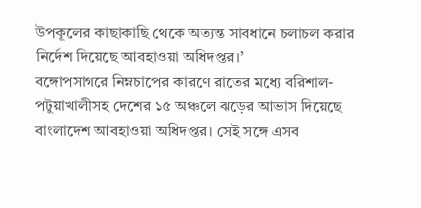উপকূলের কাছাকাছি থেকে অত্যন্ত সাবধানে চলাচল করার নির্দেশ দিয়েছে আবহাওয়া অধিদপ্তর।’
বঙ্গোপসাগরে নিম্নচাপের কারণে রাতের মধ্যে বরিশাল-পটুয়াখালীসহ দেশের ১৫ অঞ্চলে ঝড়ের আভাস দিয়েছে বাংলাদেশ আবহাওয়া অধিদপ্তর। সেই সঙ্গে এসব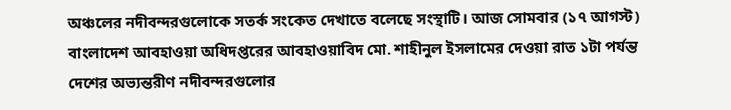অঞ্চলের নদীবন্দরগুলোকে সতর্ক সংকেত দেখাতে বলেছে সংস্থাটি। আজ সোমবার (১৭ আগস্ট) বাংলাদেশ আবহাওয়া অধিদপ্তরের আবহাওয়াবিদ মো. শাহীনুল ইসলামের দেওয়া রাত ১টা পর্যন্ত দেশের অভ্যন্তরীণ নদীবন্দরগুলোর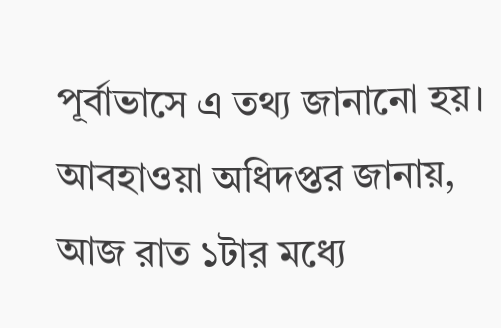পূর্বাভাসে এ তথ্য জানানো হয়।
আবহাওয়া অধিদপ্তর জানায়, আজ রাত ১টার মধ্যে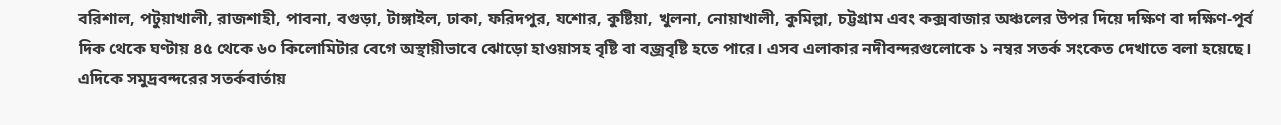বরিশাল, পটুয়াখালী, রাজশাহী, পাবনা, বগুড়া, টাঙ্গাইল, ঢাকা, ফরিদপুর, যশোর, কুষ্টিয়া, খুলনা, নোয়াখালী, কুমিল্লা, চট্টগ্রাম এবং কক্সবাজার অঞ্চলের উপর দিয়ে দক্ষিণ বা দক্ষিণ-পূর্ব দিক থেকে ঘণ্টায় ৪৫ থেকে ৬০ কিলোমিটার বেগে অস্থায়ীভাবে ঝোড়ো হাওয়াসহ বৃষ্টি বা বজ্রবৃষ্টি হতে পারে। এসব এলাকার নদীবন্দরগুলোকে ১ নম্বর সতর্ক সংকেত দেখাতে বলা হয়েছে।
এদিকে সমুদ্রবন্দরের সতর্কবার্তায়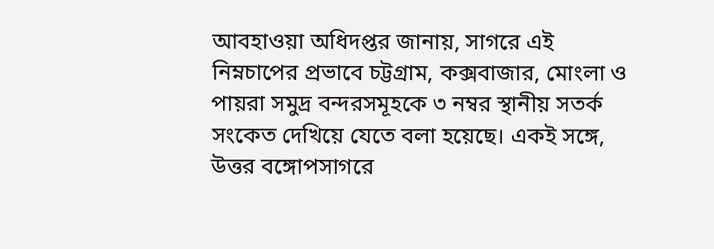আবহাওয়া অধিদপ্তর জানায়, সাগরে এই নিম্নচাপের প্রভাবে চট্টগ্রাম, কক্সবাজার, মোংলা ও পায়রা সমুদ্র বন্দরসমূহকে ৩ নম্বর স্থানীয় সতর্ক সংকেত দেখিয়ে যেতে বলা হয়েছে। একই সঙ্গে, উত্তর বঙ্গোপসাগরে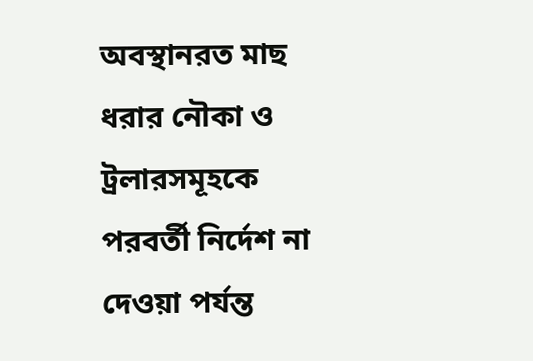অবস্থানরত মাছ ধরার নৌকা ও ট্রলারসমূহকে পরবর্তী নির্দেশ না দেওয়া পর্যন্ত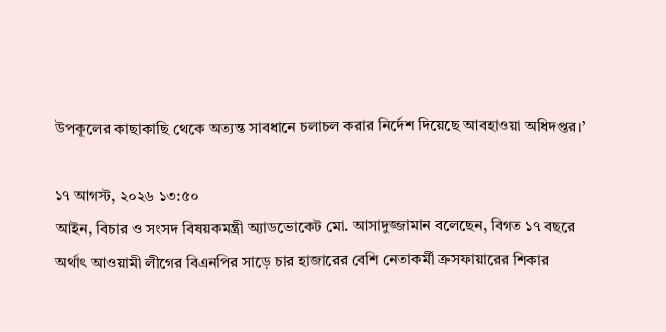উপকূলের কাছাকাছি থেকে অত্যন্ত সাবধানে চলাচল করার নির্দেশ দিয়েছে আবহাওয়া অধিদপ্তর।’

১৭ আগস্ট, ২০২৬ ১৩:৫০
আইন, বিচার ও সংসদ বিষয়কমন্ত্রী অ্যাডভোকেট মো. আসাদুজ্জামান বলেছেন, বিগত ১৭ বছরে অর্থাৎ আওয়ামী লীগের বিএনপির সাড়ে চার হাজারের বেশি নেতাকর্মী ক্রসফায়ারের শিকার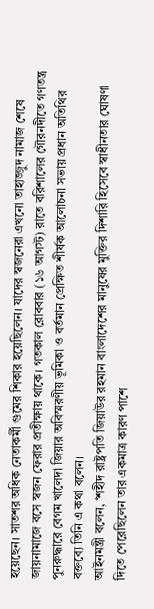হয়েছেন। সাতশর অধিক নেতাকর্মী গুমের শিকার হয়েছিলেন। যাদের স্বজনেরা এখনো তাহাজ্জুদ নামাজ শেষে জায়নামাজে বসে স্বজন ফেরার প্রতীক্ষায় থাকে। গতকাল রোববার (১৬ আগস্ট) রাতে বরিশালের গৌরনদীতে গণতন্ত্র পুনরুদ্ধারে বেগম খালেদা জিয়ার অবিস্মরণীয় ভূমিকা ও বর্তমান প্রেক্ষিত শীর্ষক আলোচনা সভায় প্রধান অতিথির বক্তব্যে তিনি এ কথা বলেন।
আইনমন্ত্রী বলেন, ‘শহীদ রাষ্ট্রপতি জিয়াউর রহমান বাংলাদেশের মানুষের মুক্তির দিশারি হিসেবে স্বাধীনতার ঘোষণা দিতে পেরেছিলেন তার একমাত্র কারণ পাশে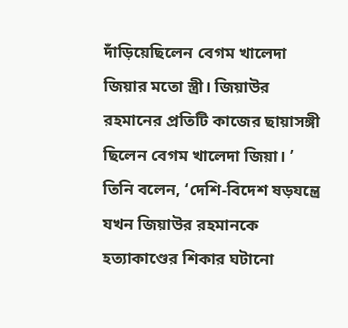দাঁড়িয়েছিলেন বেগম খালেদা জিয়ার মতো স্ত্রী। জিয়াউর রহমানের প্রতিটি কাজের ছায়াসঙ্গী ছিলেন বেগম খালেদা জিয়া। ’
তিনি বলেন, ‘দেশি-বিদেশ ষড়যন্ত্রে যখন জিয়াউর রহমানকে হত্যাকাণ্ডের শিকার ঘটানো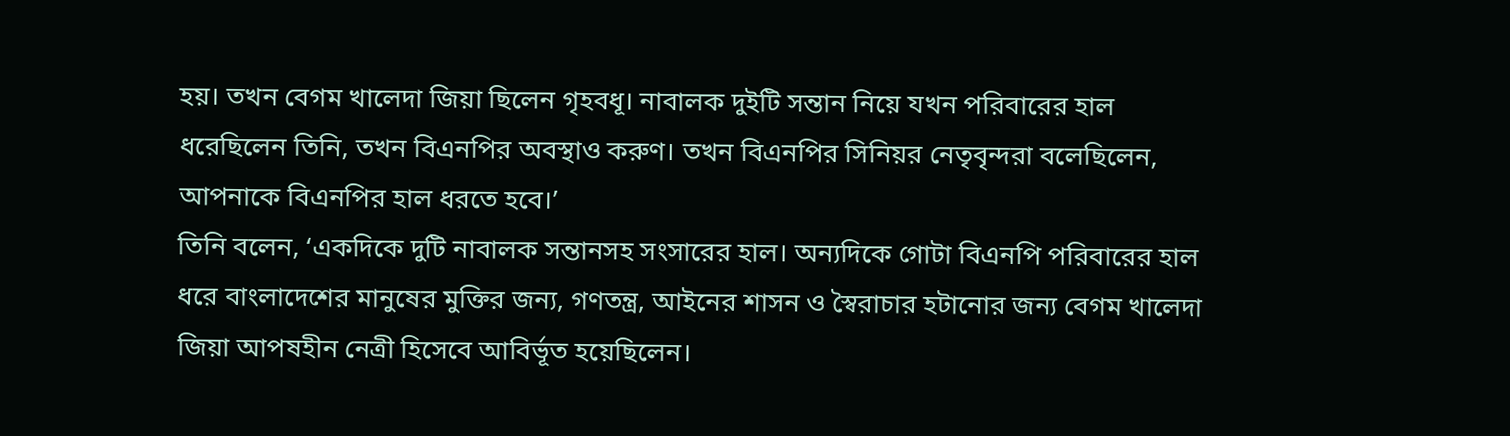হয়। তখন বেগম খালেদা জিয়া ছিলেন গৃহবধূ। নাবালক দুইটি সন্তান নিয়ে যখন পরিবারের হাল ধরেছিলেন তিনি, তখন বিএনপির অবস্থাও করুণ। তখন বিএনপির সিনিয়র নেতৃবৃন্দরা বলেছিলেন, আপনাকে বিএনপির হাল ধরতে হবে।’
তিনি বলেন, ‘একদিকে দুটি নাবালক সন্তানসহ সংসারের হাল। অন্যদিকে গোটা বিএনপি পরিবারের হাল ধরে বাংলাদেশের মানুষের মুক্তির জন্য, গণতন্ত্র, আইনের শাসন ও স্বৈরাচার হটানোর জন্য বেগম খালেদা জিয়া আপষহীন নেত্রী হিসেবে আবির্ভূত হয়েছিলেন।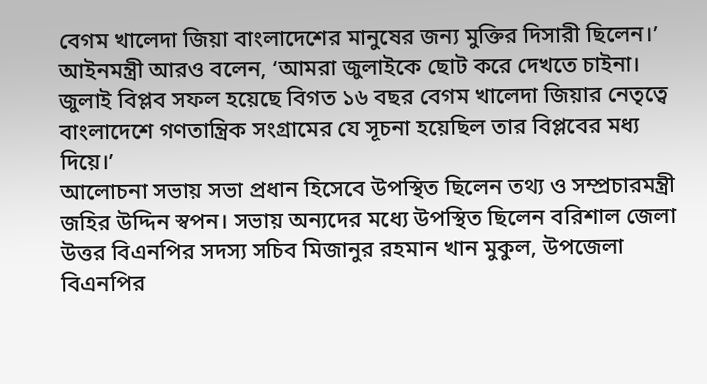বেগম খালেদা জিয়া বাংলাদেশের মানুষের জন্য মুক্তির দিসারী ছিলেন।’
আইনমন্ত্রী আরও বলেন, ‘আমরা জুলাইকে ছোট করে দেখতে চাইনা। জুলাই বিপ্লব সফল হয়েছে বিগত ১৬ বছর বেগম খালেদা জিয়ার নেতৃত্বে বাংলাদেশে গণতান্ত্রিক সংগ্রামের যে সূচনা হয়েছিল তার বিপ্লবের মধ্য দিয়ে।’
আলোচনা সভায় সভা প্রধান হিসেবে উপস্থিত ছিলেন তথ্য ও সম্প্রচারমন্ত্রী জহির উদ্দিন স্বপন। সভায় অন্যদের মধ্যে উপস্থিত ছিলেন বরিশাল জেলা উত্তর বিএনপির সদস্য সচিব মিজানুর রহমান খান মুকুল, উপজেলা বিএনপির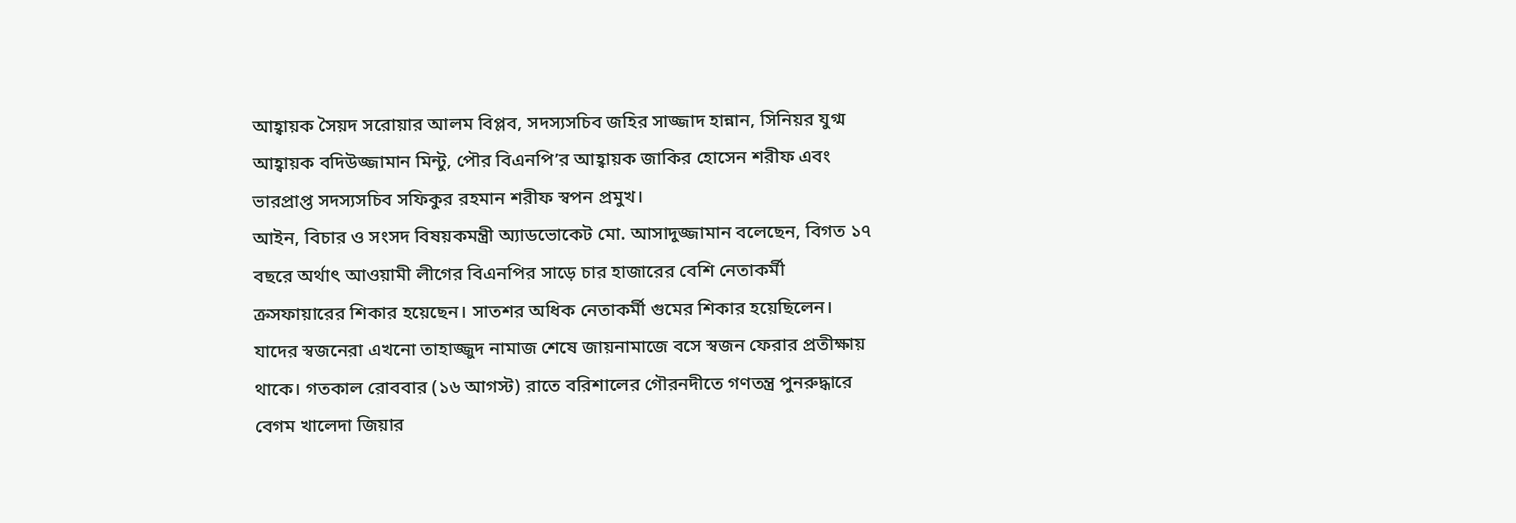আহ্বায়ক সৈয়দ সরোয়ার আলম বিপ্লব, সদস্যসচিব জহির সাজ্জাদ হান্নান, সিনিয়র যুগ্ম আহ্বায়ক বদিউজ্জামান মিন্টু, পৌর বিএনপি’র আহ্বায়ক জাকির হোসেন শরীফ এবং ভারপ্রাপ্ত সদস্যসচিব সফিকুর রহমান শরীফ স্বপন প্রমুখ।
আইন, বিচার ও সংসদ বিষয়কমন্ত্রী অ্যাডভোকেট মো. আসাদুজ্জামান বলেছেন, বিগত ১৭ বছরে অর্থাৎ আওয়ামী লীগের বিএনপির সাড়ে চার হাজারের বেশি নেতাকর্মী ক্রসফায়ারের শিকার হয়েছেন। সাতশর অধিক নেতাকর্মী গুমের শিকার হয়েছিলেন। যাদের স্বজনেরা এখনো তাহাজ্জুদ নামাজ শেষে জায়নামাজে বসে স্বজন ফেরার প্রতীক্ষায় থাকে। গতকাল রোববার (১৬ আগস্ট) রাতে বরিশালের গৌরনদীতে গণতন্ত্র পুনরুদ্ধারে বেগম খালেদা জিয়ার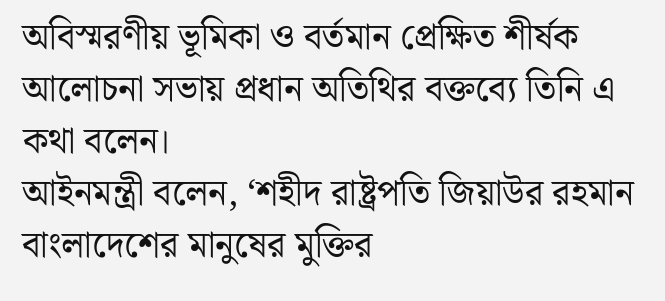অবিস্মরণীয় ভূমিকা ও বর্তমান প্রেক্ষিত শীর্ষক আলোচনা সভায় প্রধান অতিথির বক্তব্যে তিনি এ কথা বলেন।
আইনমন্ত্রী বলেন, ‘শহীদ রাষ্ট্রপতি জিয়াউর রহমান বাংলাদেশের মানুষের মুক্তির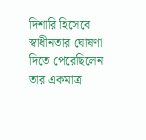দিশারি হিসেবে স্বাধীনতার ঘোষণা দিতে পেরেছিলেন তার একমাত্র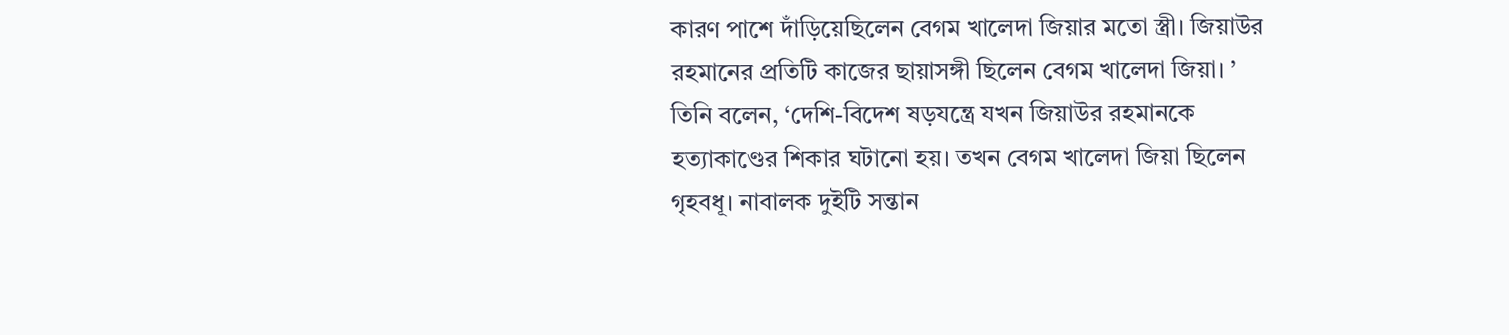কারণ পাশে দাঁড়িয়েছিলেন বেগম খালেদা জিয়ার মতো স্ত্রী। জিয়াউর রহমানের প্রতিটি কাজের ছায়াসঙ্গী ছিলেন বেগম খালেদা জিয়া। ’
তিনি বলেন, ‘দেশি-বিদেশ ষড়যন্ত্রে যখন জিয়াউর রহমানকে হত্যাকাণ্ডের শিকার ঘটানো হয়। তখন বেগম খালেদা জিয়া ছিলেন গৃহবধূ। নাবালক দুইটি সন্তান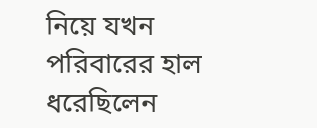নিয়ে যখন পরিবারের হাল ধরেছিলেন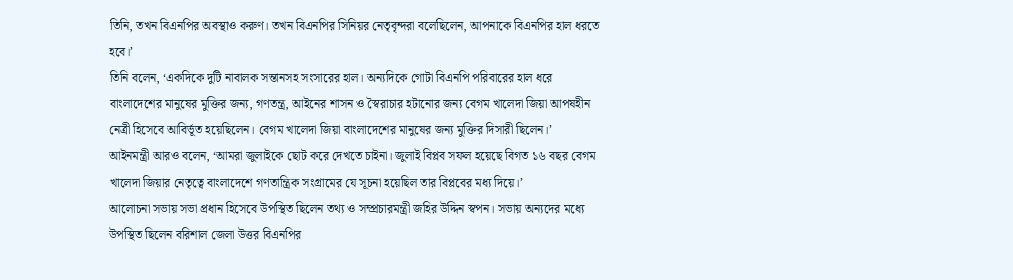তিনি, তখন বিএনপির অবস্থাও করুণ। তখন বিএনপির সিনিয়র নেতৃবৃন্দরা বলেছিলেন, আপনাকে বিএনপির হাল ধরতে হবে।’
তিনি বলেন, ‘একদিকে দুটি নাবালক সন্তানসহ সংসারের হাল। অন্যদিকে গোটা বিএনপি পরিবারের হাল ধরে বাংলাদেশের মানুষের মুক্তির জন্য, গণতন্ত্র, আইনের শাসন ও স্বৈরাচার হটানোর জন্য বেগম খালেদা জিয়া আপষহীন নেত্রী হিসেবে আবির্ভূত হয়েছিলেন। বেগম খালেদা জিয়া বাংলাদেশের মানুষের জন্য মুক্তির দিসারী ছিলেন।’
আইনমন্ত্রী আরও বলেন, ‘আমরা জুলাইকে ছোট করে দেখতে চাইনা। জুলাই বিপ্লব সফল হয়েছে বিগত ১৬ বছর বেগম খালেদা জিয়ার নেতৃত্বে বাংলাদেশে গণতান্ত্রিক সংগ্রামের যে সূচনা হয়েছিল তার বিপ্লবের মধ্য দিয়ে।’
আলোচনা সভায় সভা প্রধান হিসেবে উপস্থিত ছিলেন তথ্য ও সম্প্রচারমন্ত্রী জহির উদ্দিন স্বপন। সভায় অন্যদের মধ্যে উপস্থিত ছিলেন বরিশাল জেলা উত্তর বিএনপির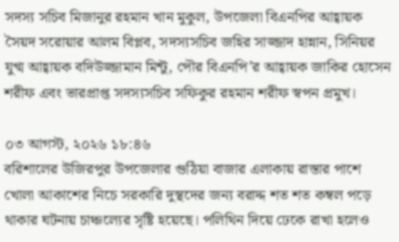সদস্য সচিব মিজানুর রহমান খান মুকুল, উপজেলা বিএনপির আহ্বায়ক সৈয়দ সরোয়ার আলম বিপ্লব, সদস্যসচিব জহির সাজ্জাদ হান্নান, সিনিয়র যুগ্ম আহ্বায়ক বদিউজ্জামান মিন্টু, পৌর বিএনপি’র আহ্বায়ক জাকির হোসেন শরীফ এবং ভারপ্রাপ্ত সদস্যসচিব সফিকুর রহমান শরীফ স্বপন প্রমুখ।

০৩ আগস্ট, ২০২৬ ১৮:৪৬
বরিশালের উজিরপুর উপজেলার গুঠিয়া বাজার এলাকায় রাস্তার পাশে খোলা আকাশের নিচে সরকারি দুস্থদের জন্য বরাদ্দ শত শত কম্বল পড়ে থাকার ঘটনায় চাঞ্চল্যের সৃষ্টি হয়েছে। পলিথিন দিয়ে ঢেকে রাখা হলেও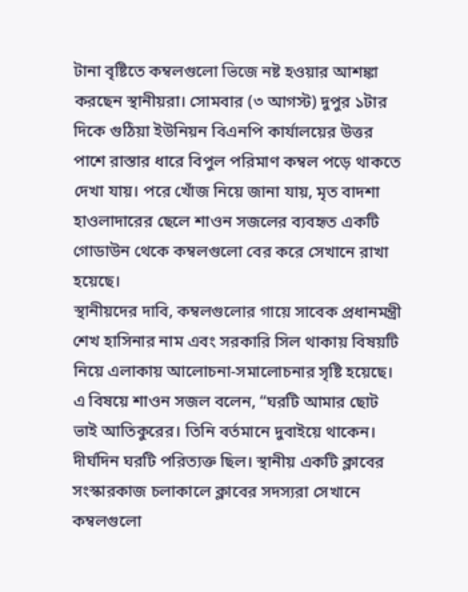টানা বৃষ্টিতে কম্বলগুলো ভিজে নষ্ট হওয়ার আশঙ্কা করছেন স্থানীয়রা। সোমবার (৩ আগস্ট) দুপুর ১টার দিকে গুঠিয়া ইউনিয়ন বিএনপি কার্যালয়ের উত্তর পাশে রাস্তার ধারে বিপুল পরিমাণ কম্বল পড়ে থাকতে দেখা যায়। পরে খোঁজ নিয়ে জানা যায়, মৃত বাদশা হাওলাদারের ছেলে শাওন সজলের ব্যবহৃত একটি গোডাউন থেকে কম্বলগুলো বের করে সেখানে রাখা হয়েছে।
স্থানীয়দের দাবি, কম্বলগুলোর গায়ে সাবেক প্রধানমন্ত্রী শেখ হাসিনার নাম এবং সরকারি সিল থাকায় বিষয়টি নিয়ে এলাকায় আলোচনা-সমালোচনার সৃষ্টি হয়েছে।
এ বিষয়ে শাওন সজল বলেন, “ঘরটি আমার ছোট ভাই আতিকুরের। তিনি বর্তমানে দুবাইয়ে থাকেন। দীর্ঘদিন ঘরটি পরিত্যক্ত ছিল। স্থানীয় একটি ক্লাবের সংস্কারকাজ চলাকালে ক্লাবের সদস্যরা সেখানে কম্বলগুলো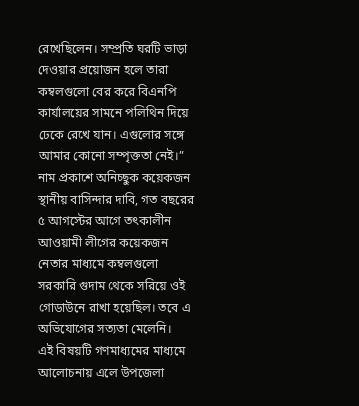রেখেছিলেন। সম্প্রতি ঘরটি ভাড়া দেওয়ার প্রয়োজন হলে তারা কম্বলগুলো বের করে বিএনপি কার্যালয়ের সামনে পলিথিন দিয়ে ঢেকে রেখে যান। এগুলোর সঙ্গে আমার কোনো সম্পৃক্ততা নেই।”
নাম প্রকাশে অনিচ্ছুক কয়েকজন স্থানীয় বাসিন্দার দাবি, গত বছরের ৫ আগস্টের আগে তৎকালীন আওয়ামী লীগের কয়েকজন নেতার মাধ্যমে কম্বলগুলো সরকারি গুদাম থেকে সরিয়ে ওই গোডাউনে রাখা হয়েছিল। তবে এ অভিযোগের সত্যতা মেলেনি।
এই বিষয়টি গণমাধ্যমের মাধ্যমে আলোচনায় এলে উপজেলা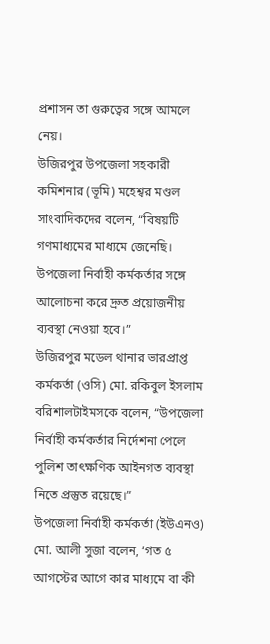প্রশাসন তা গুরুত্বের সঙ্গে আমলে নেয়।
উজিরপুর উপজেলা সহকারী কমিশনার (ভূমি) মহেশ্বর মণ্ডল সাংবাদিকদের বলেন, “বিষয়টি গণমাধ্যমের মাধ্যমে জেনেছি। উপজেলা নির্বাহী কর্মকর্তার সঙ্গে আলোচনা করে দ্রুত প্রয়োজনীয় ব্যবস্থা নেওয়া হবে।”
উজিরপুর মডেল থানার ভারপ্রাপ্ত কর্মকর্তা (ওসি) মো. রকিবুল ইসলাম বরিশালটাইমসকে বলেন, “উপজেলা নির্বাহী কর্মকর্তার নির্দেশনা পেলে পুলিশ তাৎক্ষণিক আইনগত ব্যবস্থা নিতে প্রস্তুত রয়েছে।”
উপজেলা নির্বাহী কর্মকর্তা (ইউএনও) মো. আলী সুজা বলেন, ‘গত ৫ আগস্টের আগে কার মাধ্যমে বা কী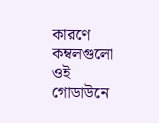কারণে কম্বলগুলো ওই গোডাউনে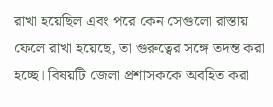রাখা হয়েছিল এবং পরে কেন সেগুলো রাস্তায় ফেলে রাখা হয়েছে, তা গুরুত্বের সঙ্গে তদন্ত করা হচ্ছে। বিষয়টি জেলা প্রশাসককে অবহিত করা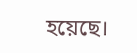হয়েছে।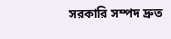সরকারি সম্পদ দ্রুত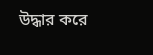উদ্ধার করে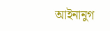আইনানুগ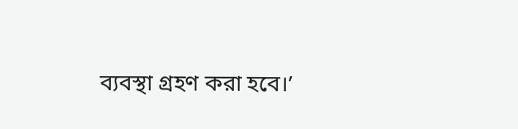ব্যবস্থা গ্রহণ করা হবে।’